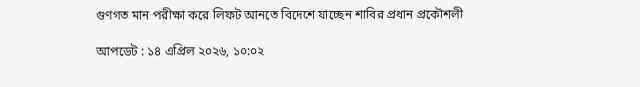গুণগত মান পরীক্ষা করে লিফট আনতে বিদেশে যাচ্ছেন শাবির প্রধান প্রকৌশলী

আপডেট : ১৪ এপ্রিল ২০২৬, ১০:০২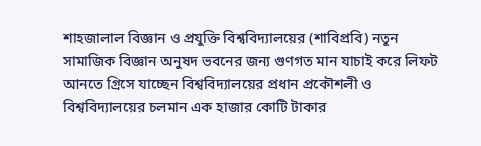শাহজালাল বিজ্ঞান ও প্রযুক্তি বিশ্ববিদ্যালয়ের (শাবিপ্রবি) নতুন সামাজিক বিজ্ঞান অনুষদ ভবনের জন্য গুণগত মান যাচাই করে লিফট আনতে গ্রিসে যাচ্ছেন বিশ্ববিদ্যালয়ের প্রধান প্রকৌশলী ও বিশ্ববিদ্যালয়ের চলমান এক হাজার কোটি টাকার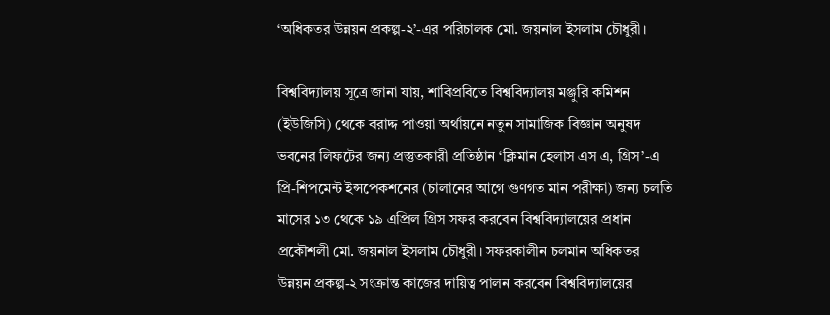‘অধিকতর উন্নয়ন প্রকল্প-২’-এর পরিচালক মো. জয়নাল ইসলাম চৌধুরী।

বিশ্ববিদ্যালয় সূত্রে জানা যায়, শাবিপ্রবিতে বিশ্ববিদ্যালয় মঞ্জুরি কমিশন (ইউজিসি) থেকে বরাদ্দ পাওয়া অর্থায়নে নতুন সামাজিক বিজ্ঞান অনুষদ ভবনের লিফটের জন্য প্রস্তুতকারী প্রতিষ্ঠান ‘ক্লিমান হেলাস এস এ, গ্রিস’-এ প্রি-শিপমেন্ট ইন্সপেকশনের (চালানের আগে গুণগত মান পরীক্ষা) জন্য চলতি মাসের ১৩ থেকে ১৯ এপ্রিল গ্রিস সফর করবেন বিশ্ববিদ্যালয়ের প্রধান প্রকৌশলী মো. জয়নাল ইসলাম চৌধুরী। সফরকালীন চলমান অধিকতর উন্নয়ন প্রকল্প-২ সংক্রান্ত কাজের দায়িত্ব পালন করবেন বিশ্ববিদ্যালয়ের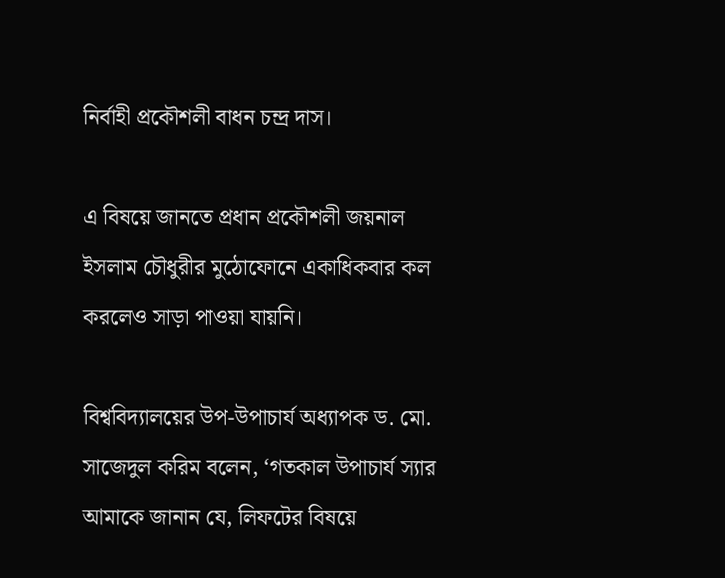নির্বাহী প্রকৌশলী বাধন চন্দ্র দাস।

এ বিষয়ে জানতে প্রধান প্রকৌশলী জয়নাল ইসলাম চৌধুরীর মুঠোফোনে একাধিকবার কল করলেও সাড়া পাওয়া যায়নি।

বিশ্ববিদ্যালয়ের উপ-উপাচার্য অধ্যাপক ড. মো. সাজেদুল করিম বলেন, ‘গতকাল উপাচার্য স্যার আমাকে জানান যে, লিফটের বিষয়ে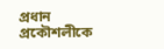প্রধান প্রকৌশলীকে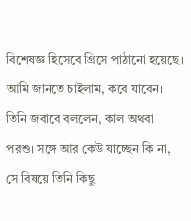বিশেষজ্ঞ হিসেবে গ্রিসে পাঠানো হয়েছে। আমি জানতে চাইলাম, কবে যাবেন। তিনি জবাবে বললেন, কাল অথবা পরশু। সঙ্গে আর কেউ যাচ্ছেন কি না, সে বিষয়ে তিনি কিছু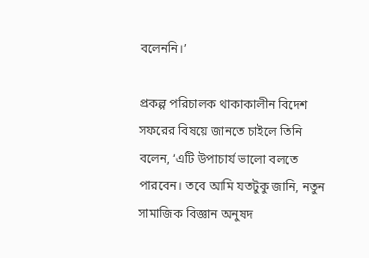বলেননি।’

প্রকল্প পরিচালক থাকাকালীন বিদেশ সফরের বিষয়ে জানতে চাইলে তিনি বলেন, ‘এটি উপাচার্য ভালো বলতে পারবেন। তবে আমি যতটুকু জানি, নতুন সামাজিক বিজ্ঞান অনুষদ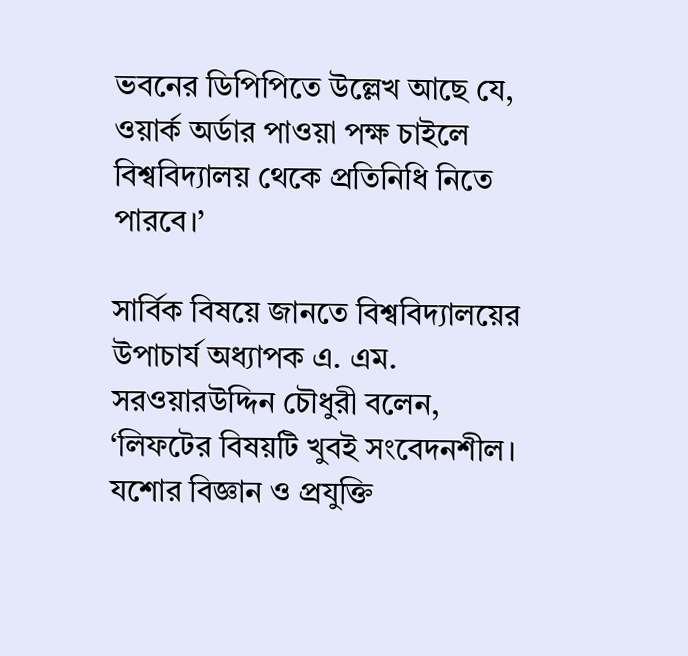ভবনের ডিপিপিতে উল্লেখ আছে যে, ওয়ার্ক অর্ডার পাওয়া পক্ষ চাইলে বিশ্ববিদ্যালয় থেকে প্রতিনিধি নিতে পারবে।’

সার্বিক বিষয়ে জানতে বিশ্ববিদ্যালয়ের উপাচার্য অধ্যাপক এ. এম. সরওয়ারউদ্দিন চৌধুরী বলেন, ‘লিফটের বিষয়টি খুবই সংবেদনশীল। যশোর বিজ্ঞান ও প্রযুক্তি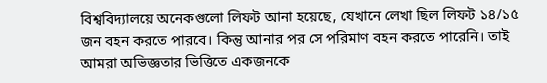বিশ্ববিদ্যালয়ে অনেকগুলো লিফট আনা হয়েছে, যেখানে লেখা ছিল লিফট ১৪/১৫ জন বহন করতে পারবে। কিন্তু আনার পর সে পরিমাণ বহন করতে পারেনি। তাই আমরা অভিজ্ঞতার ভিত্তিতে একজনকে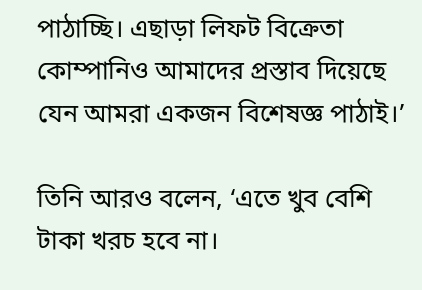পাঠাচ্ছি। এছাড়া লিফট বিক্রেতা কোম্পানিও আমাদের প্রস্তাব দিয়েছে যেন আমরা একজন বিশেষজ্ঞ পাঠাই।’

তিনি আরও বলেন, ‘এতে খুব বেশি টাকা খরচ হবে না।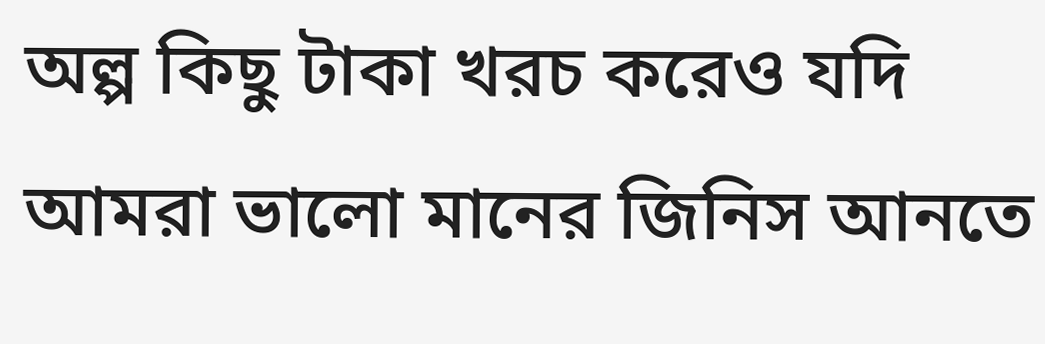অল্প কিছু টাকা খরচ করেও যদি আমরা ভালো মানের জিনিস আনতে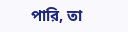পারি, তা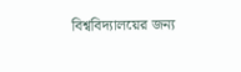বিশ্ববিদ্যালয়ের জন্য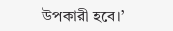উপকারী হবে।’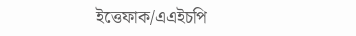ইত্তেফাক/এএইচপি